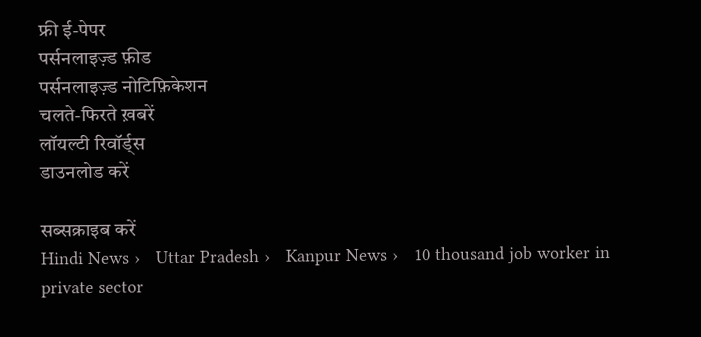फ्री ई-पेपर
पर्सनलाइज़्ड फ़ीड
पर्सनलाइज़्ड नोटिफ़िकेशन
चलते-फिरते ख़बरें
लॉयल्टी रिवॉर्ड्स
डाउनलोड करें

सब्सक्राइब करें
Hindi News ›   Uttar Pradesh ›   Kanpur News ›   10 thousand job worker in private sector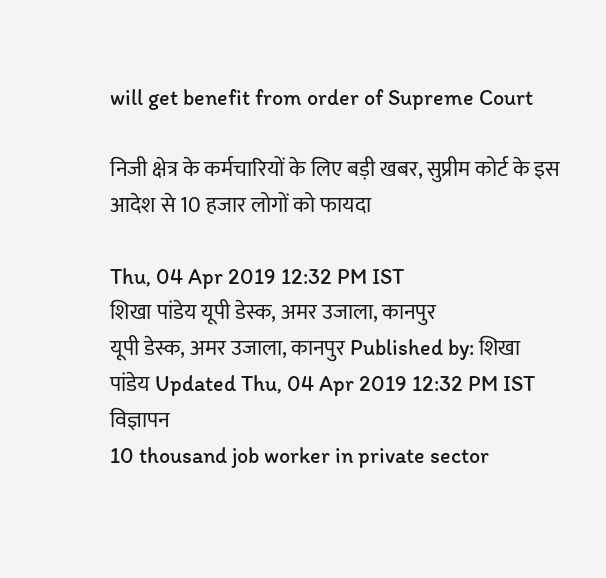will get benefit from order of Supreme Court

निजी क्षेत्र के कर्मचारियों के लिए बड़ी खबर, सुप्रीम कोर्ट के इस आदेश से 10 हजार लोगों को फायदा

Thu, 04 Apr 2019 12:32 PM IST
शिखा पांडेय यूपी डेस्क, अमर उजाला, कानपुर
यूपी डेस्क, अमर उजाला, कानपुर Published by: शिखा पांडेय Updated Thu, 04 Apr 2019 12:32 PM IST
विज्ञापन
10 thousand job worker in private sector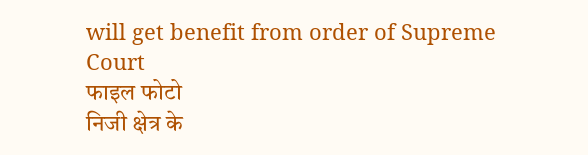will get benefit from order of Supreme Court
फाइल फोटो
निजी क्षेत्र के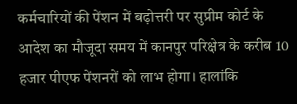कर्मचारियों की पेंशन में बढ़ोत्तरी पर सुप्रीम कोर्ट के आदेश का मौजूदा समय में कानपुर परिक्षेत्र के करीब 10 हजार पीएफ पेंशनरों को लाभ होगा। हालांकि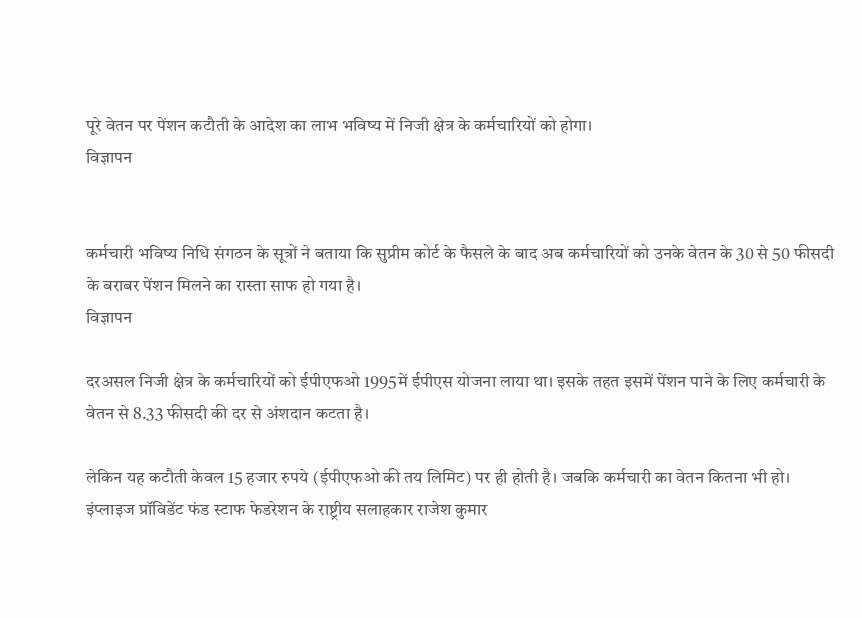पूरे वेतन पर पेंशन कटौती के आदेश का लाभ भविष्य में निजी क्षेत्र के कर्मचारियों को होगा।
विज्ञापन


कर्मचारी भविष्य निधि संगठन के सूत्रों ने बताया कि सुप्रीम कोर्ट के फैसले के बाद अब कर्मचारियों को उनके वेतन के 30 से 50 फीसदी के बराबर पेंशन मिलने का रास्ता साफ हो गया है।
विज्ञापन

दरअसल निजी क्षेत्र के कर्मचारियों को ईपीएफओ 1995में ईपीएस योजना लाया था। इसके तहत इसमें पेंशन पाने के लिए कर्मचारी के वेतन से 8.33 फीसदी की दर से अंशदान कटता है।

लेकिन यह कटौती केवल 15 हजार रुपये (ईपीएफओ की तय लिमिट) पर ही होती है। जबकि कर्मचारी का वेतन कितना भी हो। इंप्लाइज प्रॉविडेंट फंड स्टाफ फेडरेशन के राष्ट्रीय सलाहकार राजेश कुमार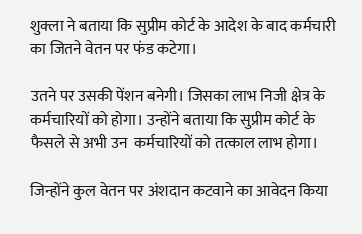शुक्ला ने बताया कि सुप्रीम कोर्ट के आदेश के बाद कर्मचारी का जितने वेतन पर फंड कटेगा।

उतने पर उसकी पेंशन बनेगी। जिसका लाभ निजी क्षेत्र के कर्मचारियों को होगा। उन्होंने बताया कि सुप्रीम कोर्ट के फैसले से अभी उन  कर्मचारियों को तत्काल लाभ होगा।

जिन्होंने कुल वेतन पर अंशदान कटवाने का आवेदन किया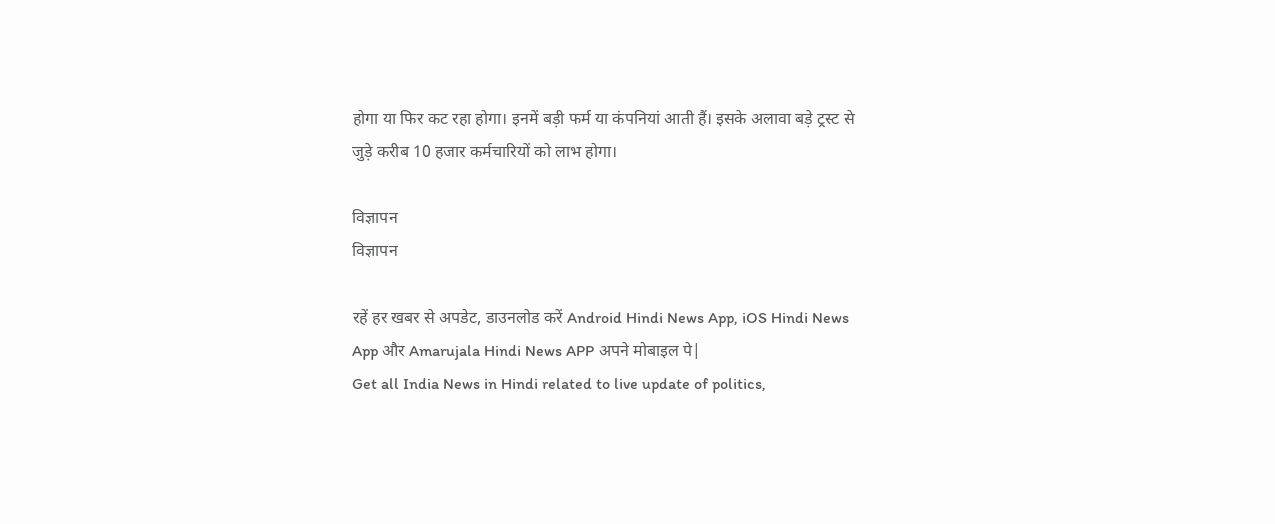होगा या फिर कट रहा होगा। इनमें बड़ी फर्म या कंपनियां आती हैं। इसके अलावा बड़े ट्रस्ट से जुड़े करीब 10 हजार कर्मचारियों को लाभ होगा।

विज्ञापन
विज्ञापन

रहें हर खबर से अपडेट, डाउनलोड करें Android Hindi News App, iOS Hindi News App और Amarujala Hindi News APP अपने मोबाइल पे|
Get all India News in Hindi related to live update of politics,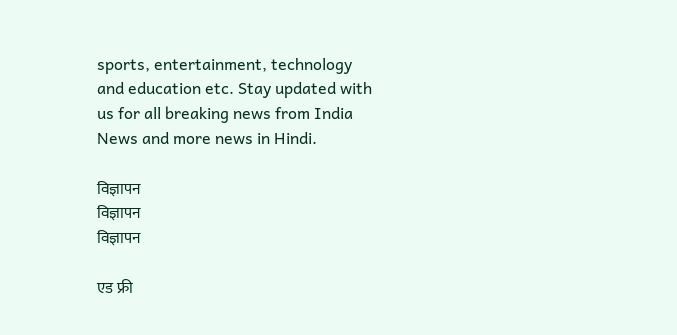sports, entertainment, technology and education etc. Stay updated with us for all breaking news from India News and more news in Hindi.

विज्ञापन
विज्ञापन
विज्ञापन

एड फ्री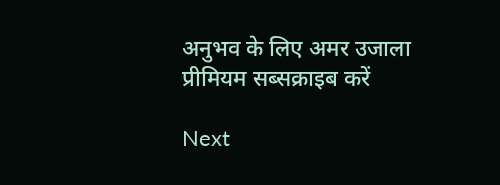अनुभव के लिए अमर उजाला प्रीमियम सब्सक्राइब करें

Next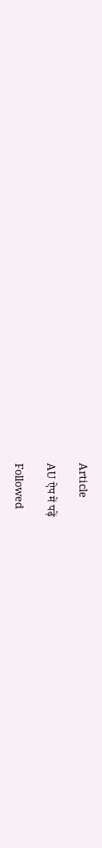Article

AU ऐप में पढ़ें

Followed